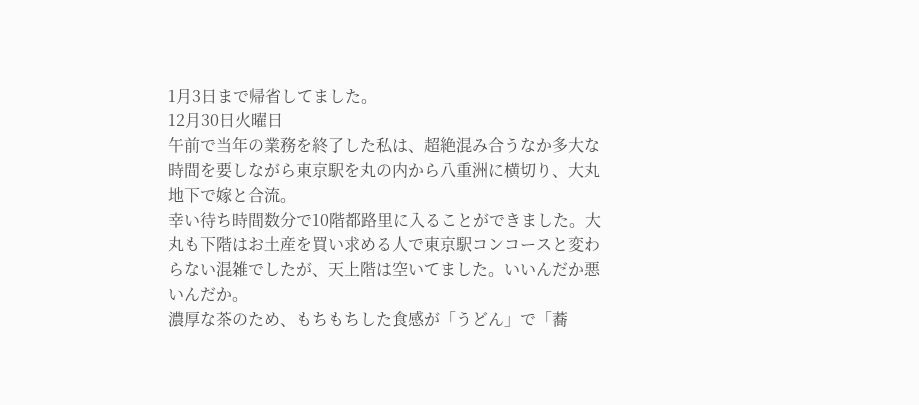1月3日まで帰省してました。
12月30日火曜日
午前で当年の業務を終了した私は、超絶混み合うなか多大な時間を要しながら東京駅を丸の内から八重洲に横切り、大丸地下で嫁と合流。
幸い待ち時間数分で10階都路里に入ることができました。大丸も下階はお土産を買い求める人で東京駅コンコースと変わらない混雑でしたが、天上階は空いてました。いいんだか悪いんだか。
濃厚な茶のため、もちもちした食感が「うどん」で「蕎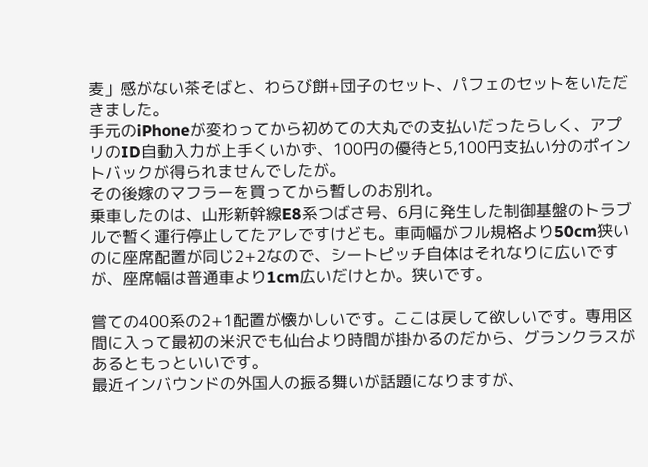麦」感がない茶そばと、わらび餅+団子のセット、パフェのセットをいただきました。
手元のiPhoneが変わってから初めての大丸での支払いだったらしく、アプリのID自動入力が上手くいかず、100円の優待と5,100円支払い分のポイントバックが得られませんでしたが。
その後嫁のマフラーを買ってから暫しのお別れ。
乗車したのは、山形新幹線E8系つばさ号、6月に発生した制御基盤のトラブルで暫く運行停止してたアレですけども。車両幅がフル規格より50cm狭いのに座席配置が同じ2+2なので、シートピッチ自体はそれなりに広いですが、座席幅は普通車より1cm広いだけとか。狭いです。

嘗ての400系の2+1配置が懐かしいです。ここは戻して欲しいです。専用区間に入って最初の米沢でも仙台より時間が掛かるのだから、グランクラスがあるともっといいです。
最近インバウンドの外国人の振る舞いが話題になりますが、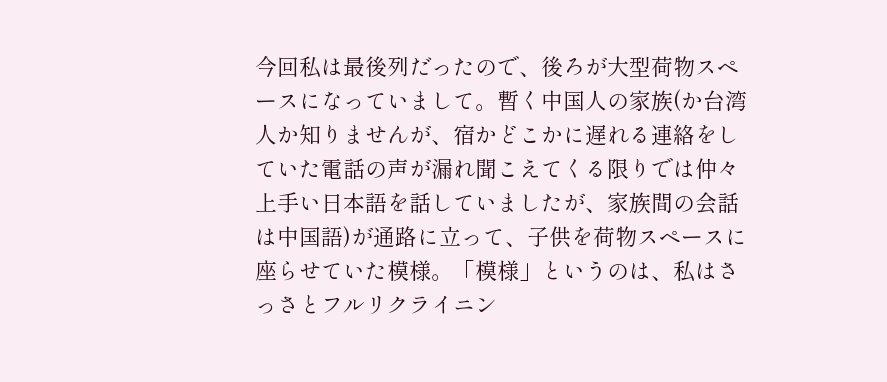今回私は最後列だったので、後ろが大型荷物スペースになっていまして。暫く中国人の家族(か台湾人か知りませんが、宿かどこかに遅れる連絡をしていた電話の声が漏れ聞こえてくる限りでは仲々上手い日本語を話していましたが、家族間の会話は中国語)が通路に立って、子供を荷物スペースに座らせていた模様。「模様」というのは、私はさっさとフルリクライニン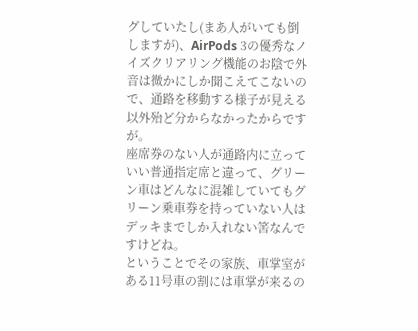グしていたし(まあ人がいても倒しますが)、AirPods 3の優秀なノイズクリアリング機能のお陰で外音は微かにしか聞こえてこないので、通路を移動する様子が見える以外殆ど分からなかったからですが。
座席券のない人が通路内に立っていい普通指定席と違って、グリーン車はどんなに混雑していてもグリーン乗車券を持っていない人はデッキまでしか入れない筈なんですけどね。
ということでその家族、車掌室がある11号車の割には車掌が来るの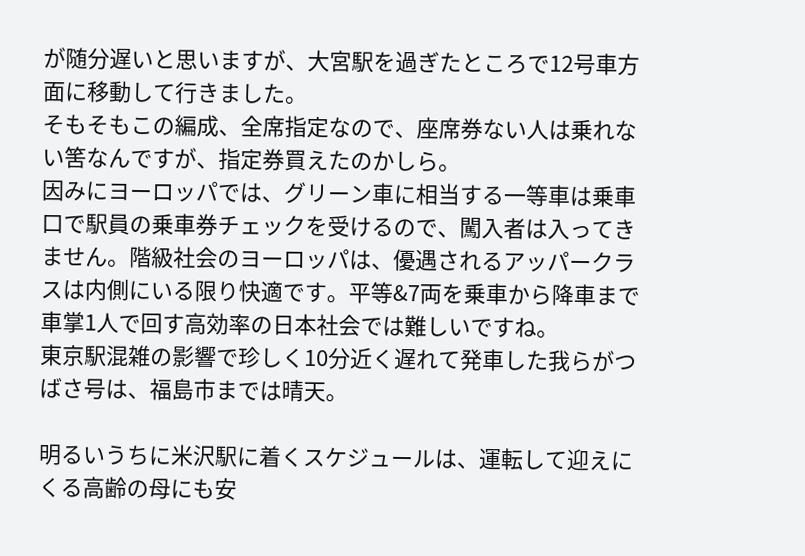が随分遅いと思いますが、大宮駅を過ぎたところで12号車方面に移動して行きました。
そもそもこの編成、全席指定なので、座席券ない人は乗れない筈なんですが、指定券買えたのかしら。
因みにヨーロッパでは、グリーン車に相当する一等車は乗車口で駅員の乗車券チェックを受けるので、闖入者は入ってきません。階級社会のヨーロッパは、優遇されるアッパークラスは内側にいる限り快適です。平等&7両を乗車から降車まで車掌1人で回す高効率の日本社会では難しいですね。
東京駅混雑の影響で珍しく10分近く遅れて発車した我らがつばさ号は、福島市までは晴天。

明るいうちに米沢駅に着くスケジュールは、運転して迎えにくる高齢の母にも安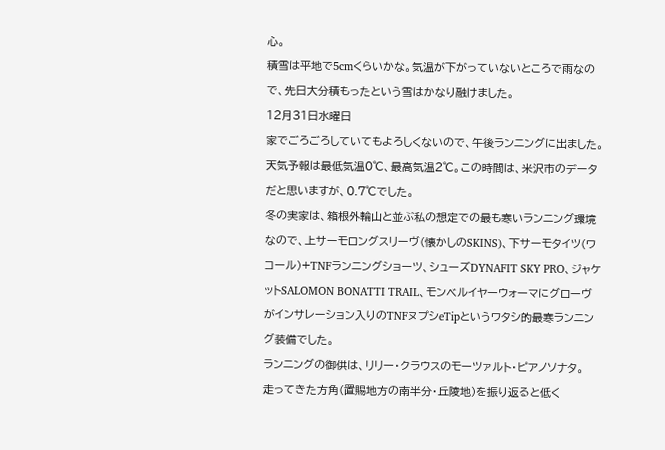心。
積雪は平地で5cmくらいかな。気温が下がっていないところで雨なので、先日大分積もったという雪はかなり融けました。
12月31日水曜日
家でごろごろしていてもよろしくないので、午後ランニングに出ました。
天気予報は最低気温0℃、最高気温2℃。この時間は、米沢市のデータだと思いますが、0.7℃でした。
冬の実家は、箱根外輪山と並ぶ私の想定での最も寒いランニング環境なので、上サーモロングスリーヴ(懐かしのSKINS)、下サーモタイツ(ワコール)+TNFランニングショーツ、シューズDYNAFIT SKY PRO、ジャケットSALOMON BONATTI TRAIL、モンベルイヤーウォーマにグローヴがインサレーション入りのTNFヌプシeTipというワタシ的最寒ランニング装備でした。
ランニングの御供は、リリー・クラウスのモーツァルト・ピアノソナタ。
走ってきた方角(置賜地方の南半分・丘陵地)を振り返ると低く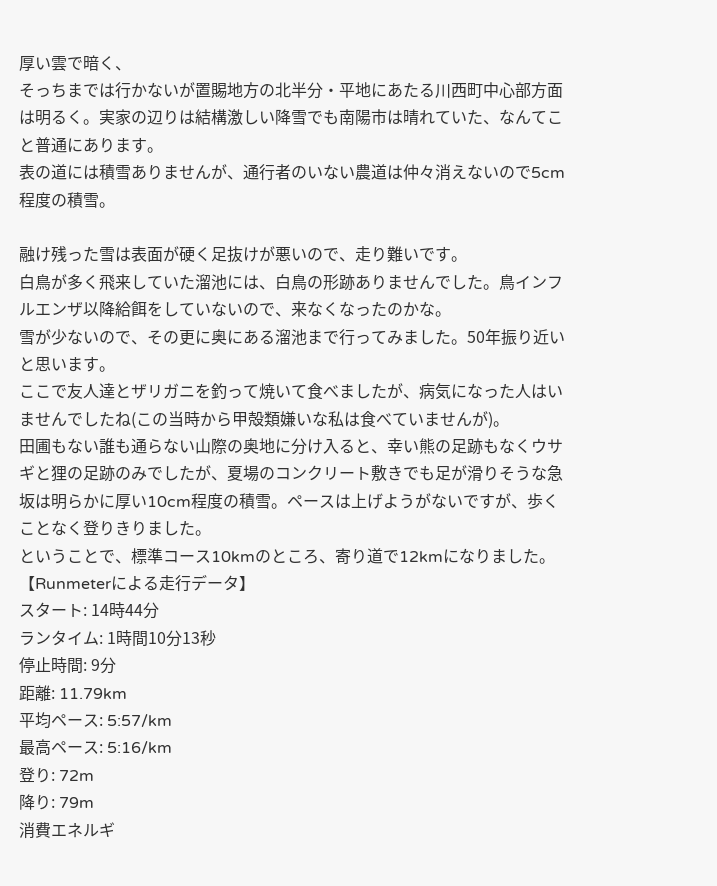厚い雲で暗く、
そっちまでは行かないが置賜地方の北半分・平地にあたる川西町中心部方面は明るく。実家の辺りは結構激しい降雪でも南陽市は晴れていた、なんてこと普通にあります。
表の道には積雪ありませんが、通行者のいない農道は仲々消えないので5cm程度の積雪。

融け残った雪は表面が硬く足抜けが悪いので、走り難いです。
白鳥が多く飛来していた溜池には、白鳥の形跡ありませんでした。鳥インフルエンザ以降給餌をしていないので、来なくなったのかな。
雪が少ないので、その更に奥にある溜池まで行ってみました。50年振り近いと思います。
ここで友人達とザリガニを釣って焼いて食べましたが、病気になった人はいませんでしたね(この当時から甲殻類嫌いな私は食べていませんが)。
田圃もない誰も通らない山際の奥地に分け入ると、幸い熊の足跡もなくウサギと狸の足跡のみでしたが、夏場のコンクリート敷きでも足が滑りそうな急坂は明らかに厚い10cm程度の積雪。ペースは上げようがないですが、歩くことなく登りきりました。
ということで、標準コース10kmのところ、寄り道で12kmになりました。
【Runmeterによる走行データ】
スタート: 14時44分
ランタイム: 1時間10分13秒
停止時間: 9分
距離: 11.79km
平均ペース: 5:57/km
最高ペース: 5:16/km
登り: 72m
降り: 79m
消費エネルギ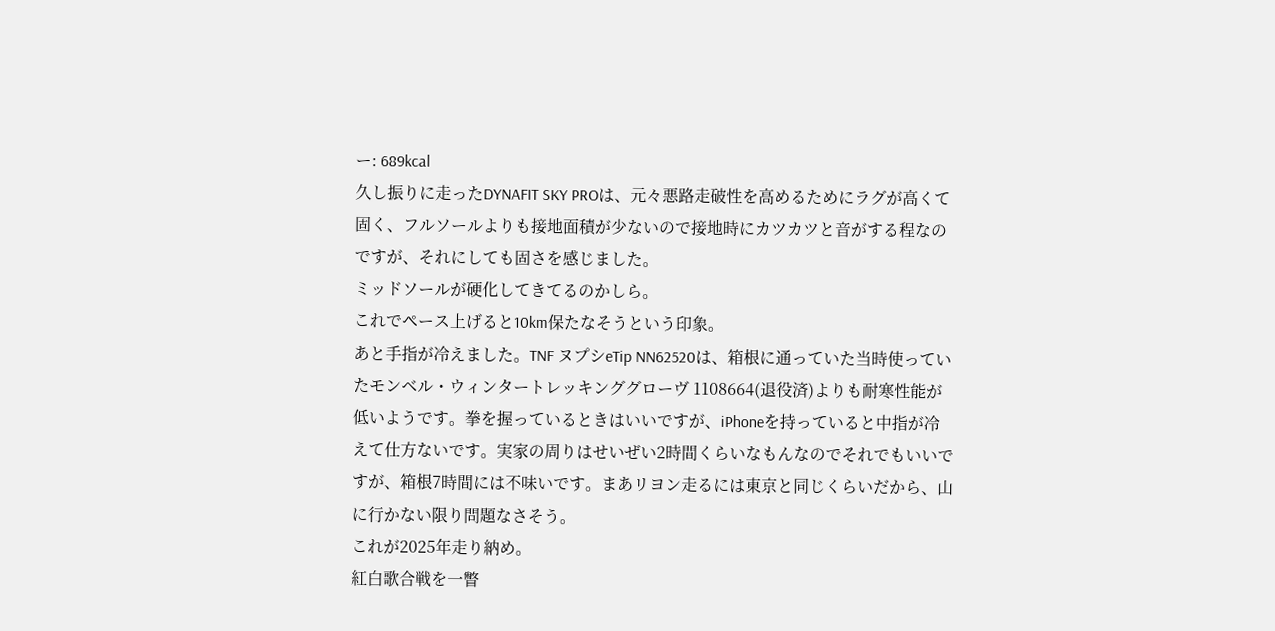ー: 689kcal
久し振りに走ったDYNAFIT SKY PROは、元々悪路走破性を高めるためにラグが高くて固く、フルソールよりも接地面積が少ないので接地時にカツカツと音がする程なのですが、それにしても固さを感じました。
ミッドソールが硬化してきてるのかしら。
これでペース上げると10km保たなそうという印象。
あと手指が冷えました。TNF ヌプシeTip NN62520は、箱根に通っていた当時使っていたモンベル・ウィンタートレッキンググローヴ 1108664(退役済)よりも耐寒性能が低いようです。拳を握っているときはいいですが、iPhoneを持っていると中指が冷えて仕方ないです。実家の周りはせいぜい2時間くらいなもんなのでそれでもいいですが、箱根7時間には不味いです。まあリヨン走るには東京と同じくらいだから、山に行かない限り問題なさそう。
これが2025年走り納め。
紅白歌合戦を一瞥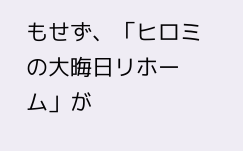もせず、「ヒロミの大晦日リホーム」が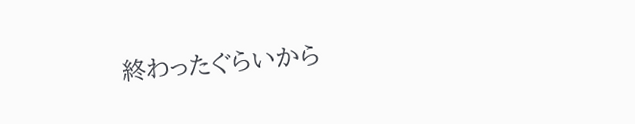終わったぐらいから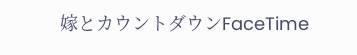嫁とカウントダウンFaceTime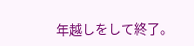年越しをして終了。